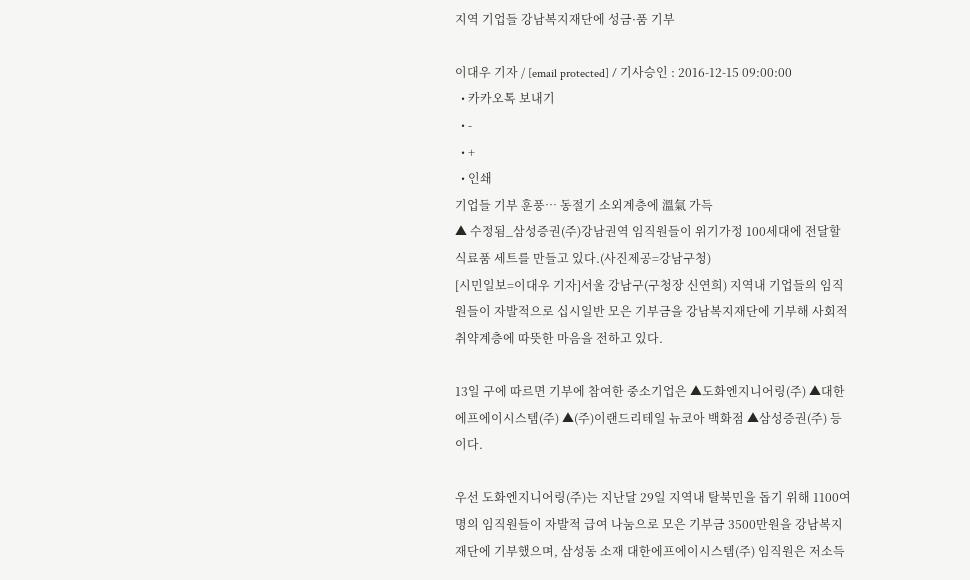지역 기업들 강남복지재단에 성금·품 기부

이대우 기자 / [email protected] / 기사승인 : 2016-12-15 09:00:00
  • 카카오톡 보내기
  • -
  • +
  • 인쇄
기업들 기부 훈풍… 동절기 소외계층에 溫氣 가득
▲ 수정됨_삼성증권(주)강남권역 임직원들이 위기가정 100세대에 전달할 식료품 세트를 만들고 있다.(사진제공=강남구청)
[시민일보=이대우 기자]서울 강남구(구청장 신연희) 지역내 기업들의 임직원들이 자발적으로 십시일반 모은 기부금을 강남복지재단에 기부해 사회적 취약계층에 따뜻한 마음을 전하고 있다.

13일 구에 따르면 기부에 참여한 중소기업은 ▲도화엔지니어링(주) ▲대한에프에이시스템(주) ▲(주)이랜드리테일 뉴코아 백화점 ▲삼성증권(주) 등 이다.

우선 도화엔지니어링(주)는 지난달 29일 지역내 탈북민을 돕기 위해 1100여명의 임직원들이 자발적 급여 나눔으로 모은 기부금 3500만원을 강남복지재단에 기부했으며, 삼성동 소재 대한에프에이시스템(주) 임직원은 저소득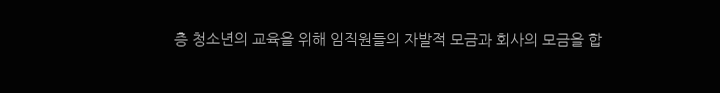층 청소년의 교육을 위해 임직원들의 자발적 모금과 회사의 모금을 합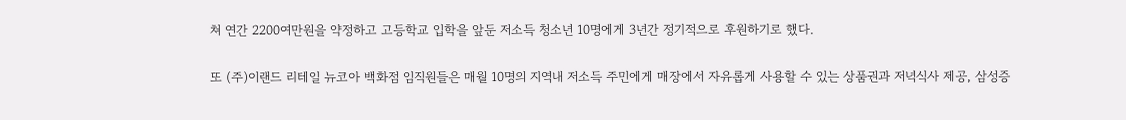쳐 연간 2200여만원을 약정하고 고등학교 입학을 앞둔 저소득 청소년 10명에게 3년간 정기적으로 후원하기로 했다.

또 (주)이랜드 리테일 뉴코아 백화점 임직원들은 매월 10명의 지역내 저소득 주민에게 매장에서 자유롭게 사용할 수 있는 상품권과 저녁식사 제공, 삼성증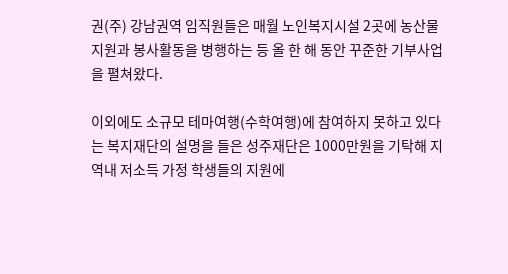권(주) 강남권역 임직원들은 매월 노인복지시설 2곳에 농산물 지원과 봉사활동을 병행하는 등 올 한 해 동안 꾸준한 기부사업을 펼쳐왔다.

이외에도 소규모 테마여행(수학여행)에 참여하지 못하고 있다는 복지재단의 설명을 들은 성주재단은 1000만원을 기탁해 지역내 저소득 가정 학생들의 지원에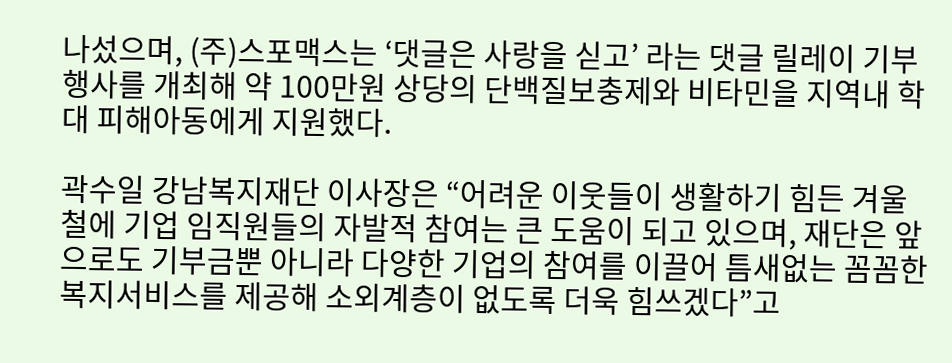나섰으며, (주)스포맥스는 ‘댓글은 사랑을 싣고’ 라는 댓글 릴레이 기부행사를 개최해 약 100만원 상당의 단백질보충제와 비타민을 지역내 학대 피해아동에게 지원했다.

곽수일 강남복지재단 이사장은 “어려운 이웃들이 생활하기 힘든 겨울철에 기업 임직원들의 자발적 참여는 큰 도움이 되고 있으며, 재단은 앞으로도 기부금뿐 아니라 다양한 기업의 참여를 이끌어 틈새없는 꼼꼼한 복지서비스를 제공해 소외계층이 없도록 더욱 힘쓰겠다”고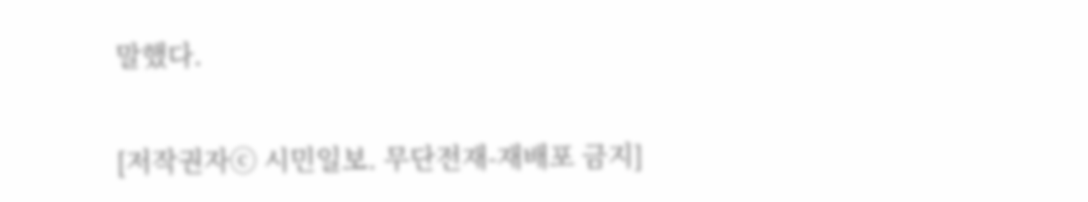말했다.

[저작권자ⓒ 시민일보. 무단전재-재배포 금지]